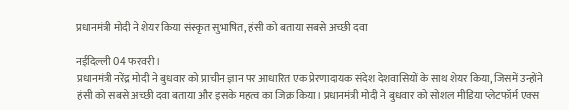प्रधानमंत्री मोदी ने शेयर किया संस्कृत सुभाषित, हंसी को बताया सबसे अच्छी दवा

नईदिल्ली 04 फरवरी।
प्रधानमंत्री नरेंद्र मोदी ने बुधवार को प्राचीन ज्ञान पर आधारित एक प्रेरणादायक संदेश देशवासियों के साथ शेयर किया, जिसमें उन्होंने हंसी को सबसे अच्छी दवा बताया और इसके महत्व का जिक्र किया। प्रधानमंत्री मोदी ने बुधवार को सोशल मीडिया प्लेटफॉर्म एक्स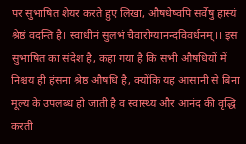पर सुभाषित शेयर करते हुए लिखा, औषधेष्वपि सर्वेषु हास्यं श्रेष्ठं वदन्ति है। स्वाधीनं सुलभं चैवारोग्यानन्दविवर्धनम्।। इस सुभाषित का संदेश है, कहा गया है कि सभी औषधियों में निश्चय ही हंसना श्रेष्ठ औषधि है, क्योंकि यह आसानी से बिना मूल्य के उपलब्ध हो जाती है व स्वास्थ्य और आनंद की वृद्धि करती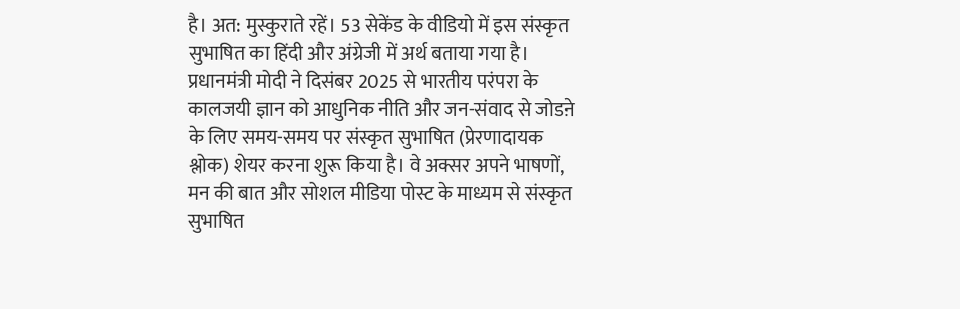है। अत: मुस्कुराते रहें। 53 सेकेंड के वीडियो में इस संस्कृत सुभाषित का हिंदी और अंग्रेजी में अर्थ बताया गया है। प्रधानमंत्री मोदी ने दिसंबर 2025 से भारतीय परंपरा के कालजयी ज्ञान को आधुनिक नीति और जन-संवाद से जोडऩे के लिए समय-समय पर संस्कृत सुभाषित (प्रेरणादायक श्लोक) शेयर करना शुरू किया है। वे अक्सर अपने भाषणों, मन की बात और सोशल मीडिया पोस्ट के माध्यम से संस्कृत सुभाषित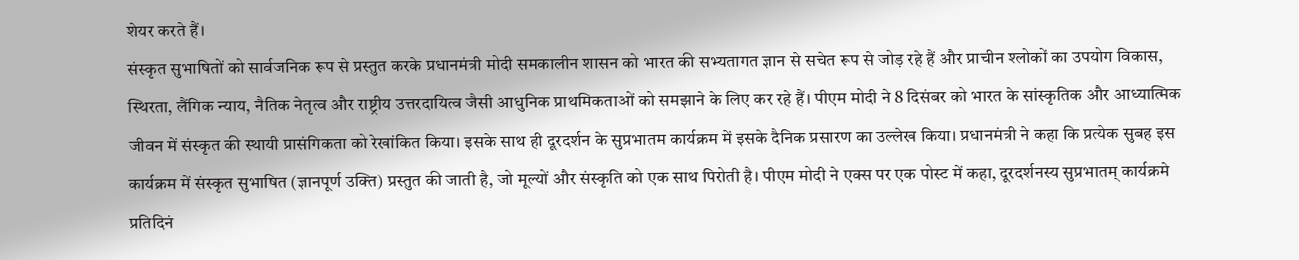शेयर करते हैं।
संस्कृत सुभाषितों को सार्वजनिक रूप से प्रस्तुत करके प्रधानमंत्री मोदी समकालीन शासन को भारत की सभ्यतागत ज्ञान से सचेत रूप से जोड़ रहे हैं और प्राचीन श्लोकों का उपयोग विकास, स्थिरता, लैंगिक न्याय, नैतिक नेतृत्व और राष्ट्रीय उत्तरदायित्व जैसी आधुनिक प्राथमिकताओं को समझाने के लिए कर रहे हैं। पीएम मोदी ने 8 दिसंबर को भारत के सांस्कृतिक और आध्यात्मिक जीवन में संस्कृत की स्थायी प्रासंगिकता को रेखांकित किया। इसके साथ ही दूरदर्शन के सुप्रभातम कार्यक्रम में इसके दैनिक प्रसारण का उल्लेख किया। प्रधानमंत्री ने कहा कि प्रत्येक सुबह इस कार्यक्रम में संस्कृत सुभाषित (ज्ञानपूर्ण उक्ति) प्रस्तुत की जाती है, जो मूल्यों और संस्कृति को एक साथ पिरोती है। पीएम मोदी ने एक्स पर एक पोस्ट में कहा, दूरदर्शनस्य सुप्रभातम् कार्यक्रमे प्रतिदिनं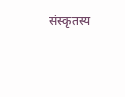संस्कृतस्य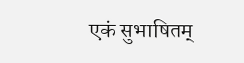एकं सुभाषितम्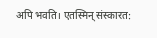अपि भवति। एतस्मिन् संस्कारत: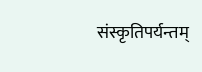संस्कृतिपर्यन्तम्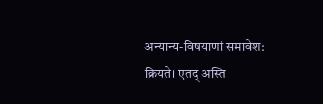अन्यान्य-विषयाणां समावेश: क्रियते। एतद् अस्ति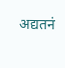अद्यतनं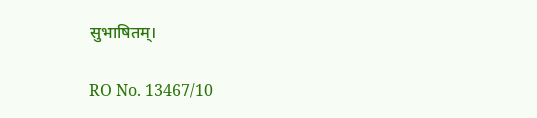सुभाषितम्।

RO No. 13467/10